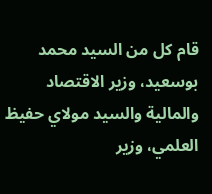قام كل من السيد محمد بوسعيد، وزير الاقتصاد والمالية والسيد مولاي حفيظ العلمي، وزير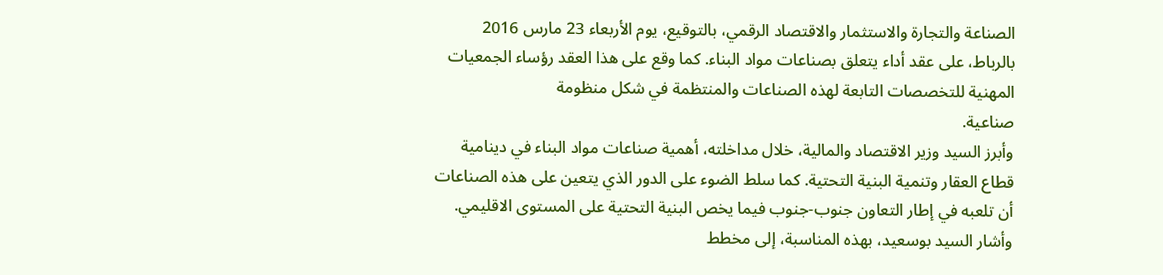الصناعة والتجارة والاستثمار والاقتصاد الرقمي، بالتوقيع، يوم الأربعاء 23 مارس 2016 بالرباط، على عقد أداء يتعلق بصناعات مواد البناء. كما وقع على هذا العقد رؤساء الجمعيات المهنية للتخصصات التابعة لهذه الصناعات والمنتظمة في شكل منظومة
صناعية.
وأبرز السيد وزير الاقتصاد والمالية، خلال مداخلته، أهمية صناعات مواد البناء في دينامية قطاع العقار وتنمية البنية التحتية. كما سلط الضوء على الدور الذي يتعين على هذه الصناعات أن تلعبه في إطار التعاون جنوب-جنوب فيما يخص البنية التحتية على المستوى الاقليمي.
وأشار السيد بوسعيد، بهذه المناسبة، إلى مخطط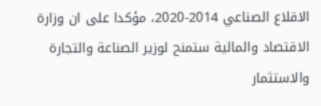الاقلاع الصناعي 2014-2020، مؤكدا على ان وزارة الاقتصاد والمالية ستمنح لوزير الصناعة والتجارة والاستثمار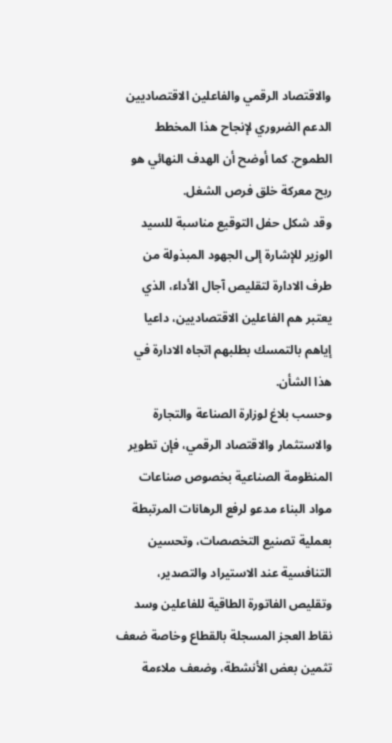والاقتصاد الرقمي والفاعلين الاقتصاديين الدعم الضروري لإنجاح هذا المخطط الطموح. كما أوضح أن الهدف النهائي هو ربح معركة خلق فرص الشغل.
وقد شكل حفل التوقيع مناسبة للسيد الوزير للإشارة إلى الجهود المبذولة من طرف الادارة لتقليص آجال الأداء، الذي يعتبر هم الفاعلين الاقتصاديين، داعيا إياهم بالتمسك بطلبهم اتجاه الادارة في هذا الشأن.
وحسب بلاغ لوزارة الصناعة والتجارة والاستثمار والاقتصاد الرقمي، فإن تطوير المنظومة الصناعية بخصوص صناعات مواد البناء مدعو لرفع الرهانات المرتبطة بعملية تصنيع التخصصات، وتحسين التنافسية عند الاستيراد والتصدير، وتقليص الفاتورة الطاقية للفاعلين وسد نقاط العجز المسجلة بالقطاع وخاصة ضعف تثمين بعض الأنشطة، وضعف ملاءمة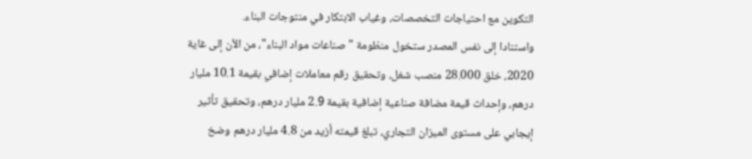التكوين مع احتياجات التخصصات، وغياب الابتكار في منتوجات البناء.
واستنادا إلى نفس المصدر ستخول منظومة "صناعات مواد البناء"، من الأن إلى غاية 2020، خلق 28.000 منصب شغل، وتحقيق رقم معاملات إضافي بقيمة 10.1 مليار درهم، وإحداث قيمة مضافة صناعية إضافية بقيمة 2.9 مليار درهم، وتحقيق تأثير إيجابي على مستوى الميزان التجاري، تبلغ قيمته أزيد من 4.8 مليار درهم وضخ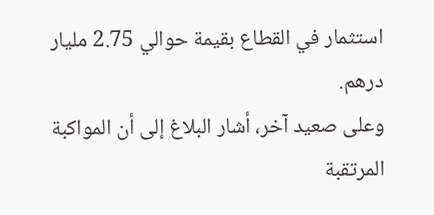استثمار في القطاع بقيمة حوالي 2.75 مليار درهم.
وعلى صعيد آخر، أشار البلاغ إلى أن المواكبة المرتقبة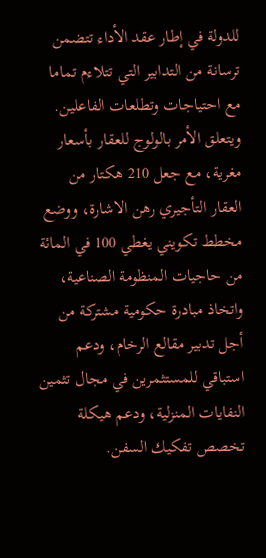للدولة في إطار عقد الأداء تتضمن ترسانة من التدابير التي تتلاءم تماما مع احتياجات وتطلعات الفاعلين. ويتعلق الأمر بالولوج للعقار بأسعار مغرية، مع جعل 210 هكتار من العقار التأجيري رهن الاشارة، ووضع مخطط تكويني يغطي 100 في المائة من حاجيات المنظومة الصناعية، واتخاذ مبادرة حكومية مشتركة من أجل تدبير مقالع الرخام، ودعم استباقي للمستثمرين في مجال تثمين النفايات المنزلية، ودعم هيكلة تخصص تفكيك السفن.